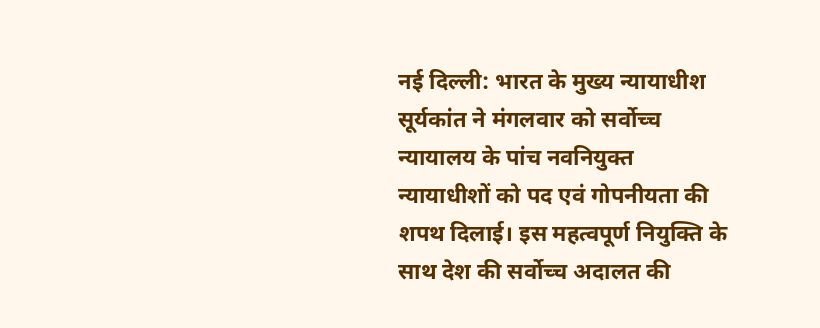नई दिल्ली: भारत के मुख्य न्यायाधीश सूर्यकांत ने मंगलवार को सर्वोच्च न्यायालय के पांच नवनियुक्त न्यायाधीशों को पद एवं गोपनीयता की शपथ दिलाई। इस महत्वपूर्ण नियुक्ति के साथ देश की सर्वोच्च अदालत की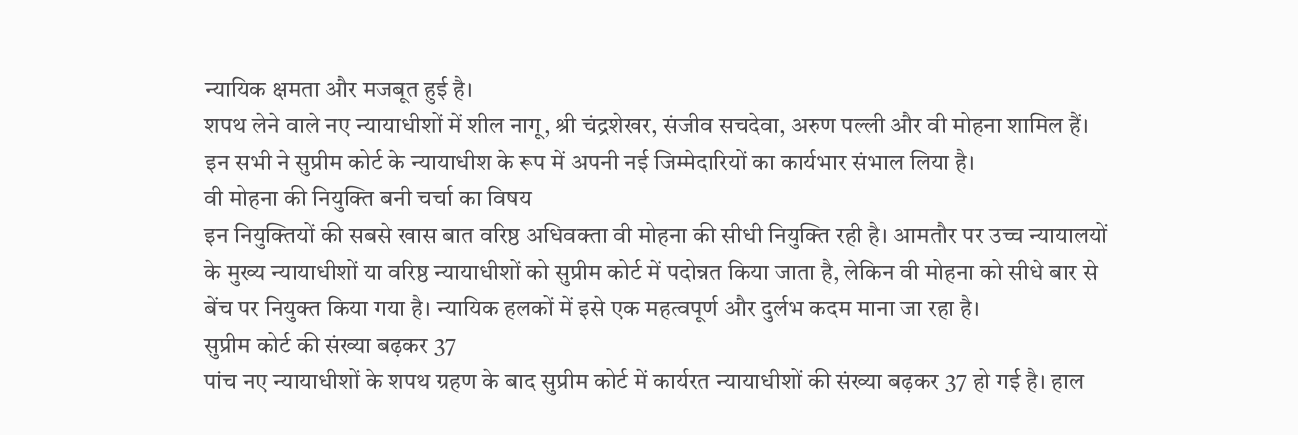न्यायिक क्षमता और मजबूत हुई है।
शपथ लेने वाले नए न्यायाधीशों में शील नागू, श्री चंद्रशेखर, संजीव सचदेवा, अरुण पल्ली और वी मोहना शामिल हैं। इन सभी ने सुप्रीम कोर्ट के न्यायाधीश के रूप में अपनी नई जिम्मेदारियों का कार्यभार संभाल लिया है।
वी मोहना की नियुक्ति बनी चर्चा का विषय
इन नियुक्तियों की सबसे खास बात वरिष्ठ अधिवक्ता वी मोहना की सीधी नियुक्ति रही है। आमतौर पर उच्च न्यायालयों के मुख्य न्यायाधीशों या वरिष्ठ न्यायाधीशों को सुप्रीम कोर्ट में पदोन्नत किया जाता है, लेकिन वी मोहना को सीधे बार से बेंच पर नियुक्त किया गया है। न्यायिक हलकों में इसे एक महत्वपूर्ण और दुर्लभ कदम माना जा रहा है।
सुप्रीम कोर्ट की संख्या बढ़कर 37
पांच नए न्यायाधीशों के शपथ ग्रहण के बाद सुप्रीम कोर्ट में कार्यरत न्यायाधीशों की संख्या बढ़कर 37 हो गई है। हाल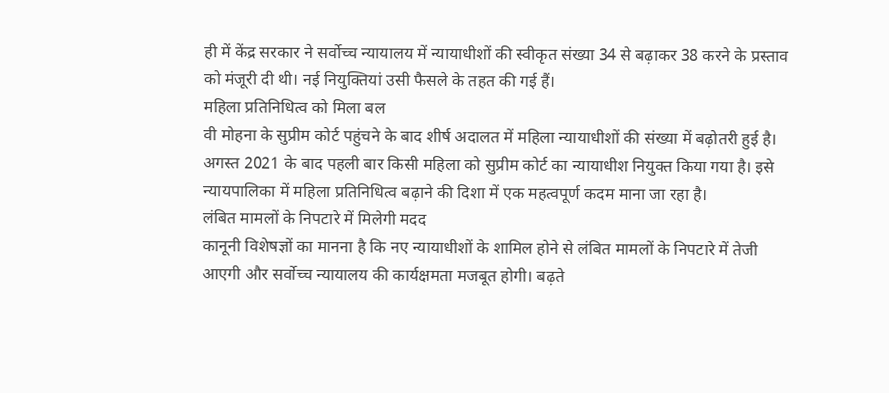ही में केंद्र सरकार ने सर्वोच्च न्यायालय में न्यायाधीशों की स्वीकृत संख्या 34 से बढ़ाकर 38 करने के प्रस्ताव को मंजूरी दी थी। नई नियुक्तियां उसी फैसले के तहत की गई हैं।
महिला प्रतिनिधित्व को मिला बल
वी मोहना के सुप्रीम कोर्ट पहुंचने के बाद शीर्ष अदालत में महिला न्यायाधीशों की संख्या में बढ़ोतरी हुई है। अगस्त 2021 के बाद पहली बार किसी महिला को सुप्रीम कोर्ट का न्यायाधीश नियुक्त किया गया है। इसे न्यायपालिका में महिला प्रतिनिधित्व बढ़ाने की दिशा में एक महत्वपूर्ण कदम माना जा रहा है।
लंबित मामलों के निपटारे में मिलेगी मदद
कानूनी विशेषज्ञों का मानना है कि नए न्यायाधीशों के शामिल होने से लंबित मामलों के निपटारे में तेजी आएगी और सर्वोच्च न्यायालय की कार्यक्षमता मजबूत होगी। बढ़ते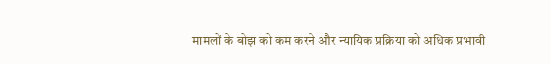मामलों के बोझ को कम करने और न्यायिक प्रक्रिया को अधिक प्रभावी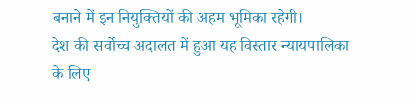बनाने में इन नियुक्तियों की अहम भूमिका रहेगी।
देश की सर्वोच्च अदालत में हुआ यह विस्तार न्यायपालिका के लिए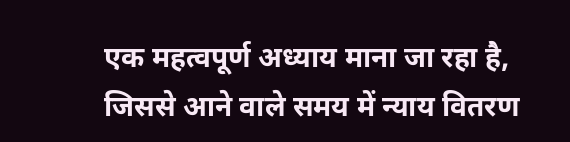एक महत्वपूर्ण अध्याय माना जा रहा है, जिससे आने वाले समय में न्याय वितरण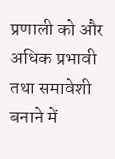प्रणाली को और अधिक प्रभावी तथा समावेशी बनाने में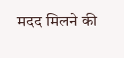मदद मिलने की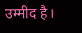उम्मीद है।